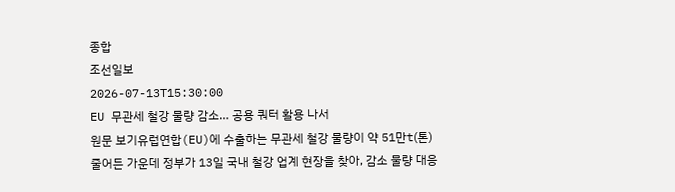종합
조선일보
2026-07-13T15:30:00
EU 무관세 철강 물량 감소… 공용 쿼터 활용 나서
원문 보기유럽연합(EU)에 수출하는 무관세 철강 물량이 약 51만t(톤) 줄어든 가운데 정부가 13일 국내 철강 업계 현장을 찾아, 감소 물량 대응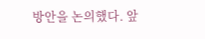방안을 논의했다. 앞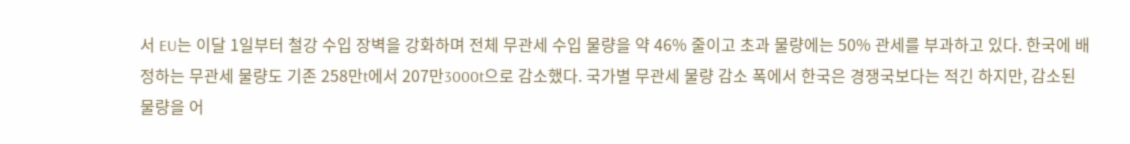서 EU는 이달 1일부터 철강 수입 장벽을 강화하며 전체 무관세 수입 물량을 약 46% 줄이고 초과 물량에는 50% 관세를 부과하고 있다. 한국에 배정하는 무관세 물량도 기존 258만t에서 207만3000t으로 감소했다. 국가별 무관세 물량 감소 폭에서 한국은 경쟁국보다는 적긴 하지만, 감소된 물량을 어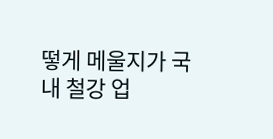떻게 메울지가 국내 철강 업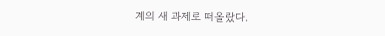계의 새 과제로 떠올랐다.